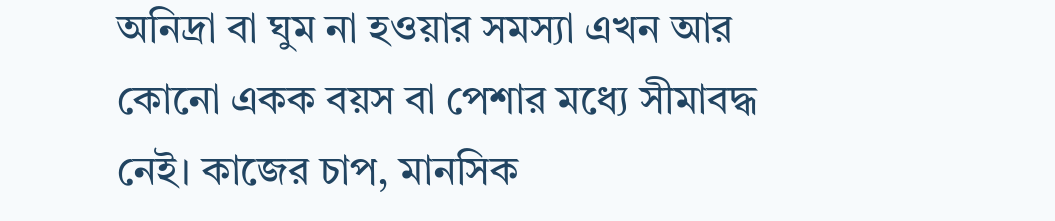অনিদ্রা বা ঘুম না হওয়ার সমস্যা এখন আর কোনো একক বয়স বা পেশার মধ্যে সীমাবদ্ধ নেই। কাজের চাপ, মানসিক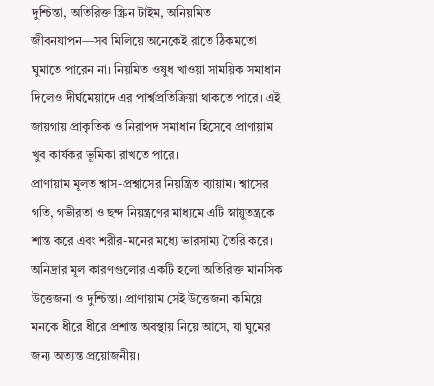দুশ্চিন্তা, অতিরিক্ত স্ক্রিন টাইম, অনিয়মিত জীবনযাপন—সব মিলিয়ে অনেকেই রাতে ঠিকমতো ঘুমাতে পারেন না। নিয়মিত ওষুধ খাওয়া সাময়িক সমাধান দিলেও দীর্ঘমেয়াদে এর পার্শ্বপ্রতিক্রিয়া থাকতে পারে। এই জায়গায় প্রাকৃতিক ও নিরাপদ সমাধান হিসেবে প্রাণায়াম খুব কার্যকর ভূমিকা রাখতে পারে।
প্রাণায়াম মূলত শ্বাস-প্রশ্বাসের নিয়ন্ত্রিত ব্যায়াম। শ্বাসের গতি, গভীরতা ও ছন্দ নিয়ন্ত্রণের মাধ্যমে এটি স্নায়ুতন্ত্রকে শান্ত করে এবং শরীর-মনের মধ্যে ভারসাম্য তৈরি করে। অনিদ্রার মূল কারণগুলোর একটি হলো অতিরিক্ত মানসিক উত্তেজনা ও দুশ্চিন্তা। প্রাণায়াম সেই উত্তেজনা কমিয়ে মনকে ধীরে ধীরে প্রশান্ত অবস্থায় নিয়ে আসে, যা ঘুমের জন্য অত্যন্ত প্রয়োজনীয়।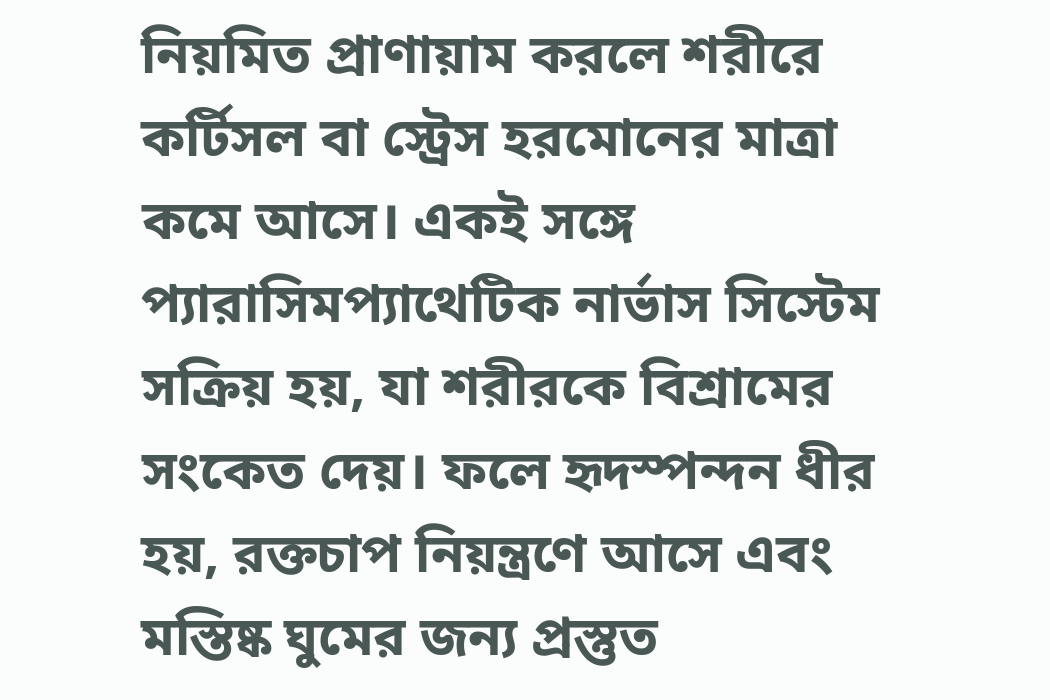নিয়মিত প্রাণায়াম করলে শরীরে কর্টিসল বা স্ট্রেস হরমোনের মাত্রা কমে আসে। একই সঙ্গে প্যারাসিমপ্যাথেটিক নার্ভাস সিস্টেম সক্রিয় হয়, যা শরীরকে বিশ্রামের সংকেত দেয়। ফলে হৃদস্পন্দন ধীর হয়, রক্তচাপ নিয়ন্ত্রণে আসে এবং মস্তিষ্ক ঘুমের জন্য প্রস্তুত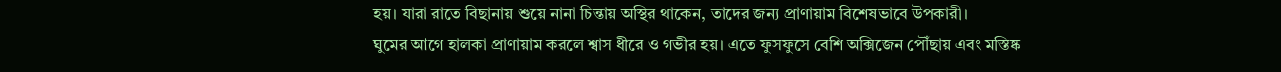হয়। যারা রাতে বিছানায় শুয়ে নানা চিন্তায় অস্থির থাকেন, তাদের জন্য প্রাণায়াম বিশেষভাবে উপকারী।
ঘুমের আগে হালকা প্রাণায়াম করলে শ্বাস ধীরে ও গভীর হয়। এতে ফুসফুসে বেশি অক্সিজেন পৌঁছায় এবং মস্তিষ্ক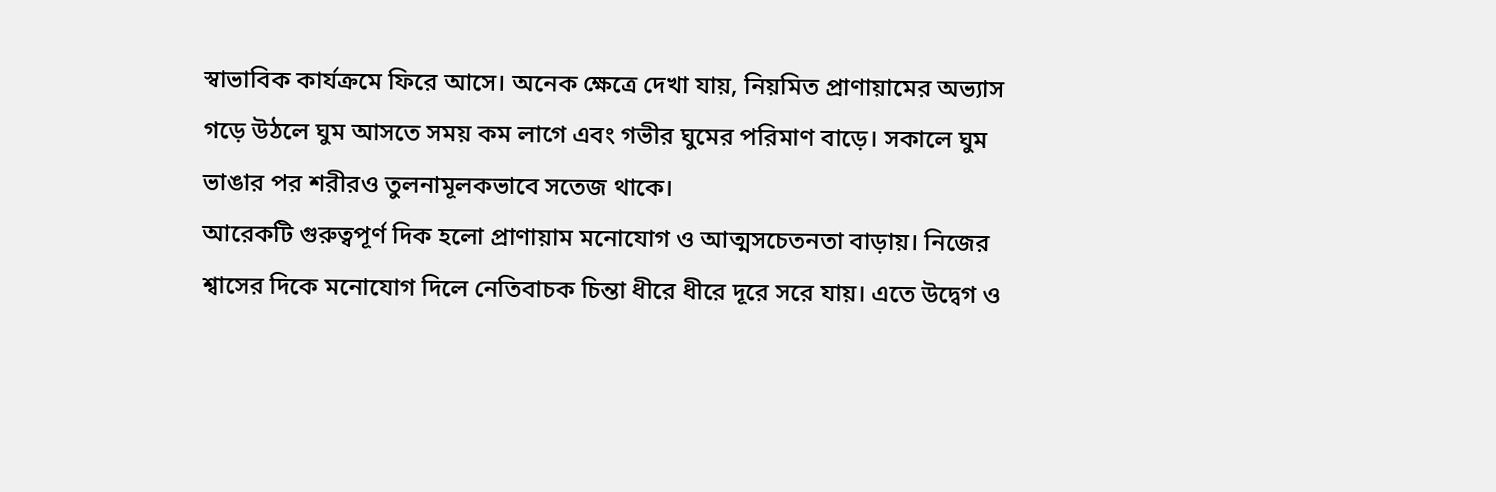স্বাভাবিক কার্যক্রমে ফিরে আসে। অনেক ক্ষেত্রে দেখা যায়, নিয়মিত প্রাণায়ামের অভ্যাস গড়ে উঠলে ঘুম আসতে সময় কম লাগে এবং গভীর ঘুমের পরিমাণ বাড়ে। সকালে ঘুম ভাঙার পর শরীরও তুলনামূলকভাবে সতেজ থাকে।
আরেকটি গুরুত্বপূর্ণ দিক হলো প্রাণায়াম মনোযোগ ও আত্মসচেতনতা বাড়ায়। নিজের শ্বাসের দিকে মনোযোগ দিলে নেতিবাচক চিন্তা ধীরে ধীরে দূরে সরে যায়। এতে উদ্বেগ ও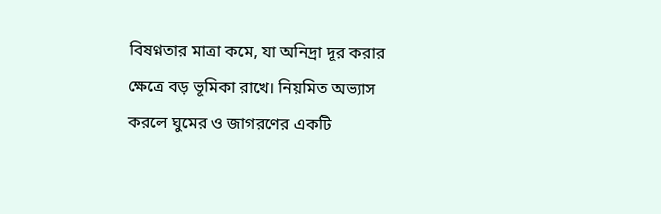বিষণ্নতার মাত্রা কমে, যা অনিদ্রা দূর করার ক্ষেত্রে বড় ভূমিকা রাখে। নিয়মিত অভ্যাস করলে ঘুমের ও জাগরণের একটি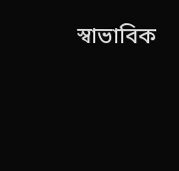স্বাভাবিক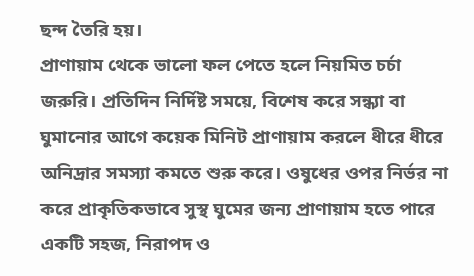ছন্দ তৈরি হয়।
প্রাণায়াম থেকে ভালো ফল পেতে হলে নিয়মিত চর্চা জরুরি। প্রতিদিন নির্দিষ্ট সময়ে, বিশেষ করে সন্ধ্যা বা ঘুমানোর আগে কয়েক মিনিট প্রাণায়াম করলে ধীরে ধীরে অনিদ্রার সমস্যা কমতে শুরু করে। ওষুধের ওপর নির্ভর না করে প্রাকৃতিকভাবে সুস্থ ঘুমের জন্য প্রাণায়াম হতে পারে একটি সহজ, নিরাপদ ও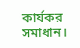কার্যকর সমাধান।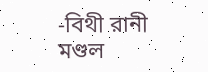-বিথী রানী মণ্ডল